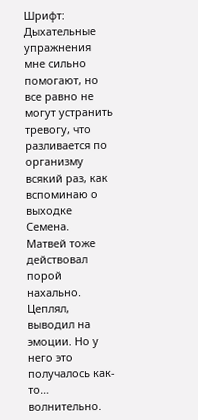Шрифт:
Дыхательные упражнения мне сильно помогают, но все равно не могут устранить тревогу, что разливается по организму всякий раз, как вспоминаю о выходке Семена.
Матвей тоже действовал порой нахально. Цеплял, выводил на эмоции. Но у него это получалось как-то… волнительно.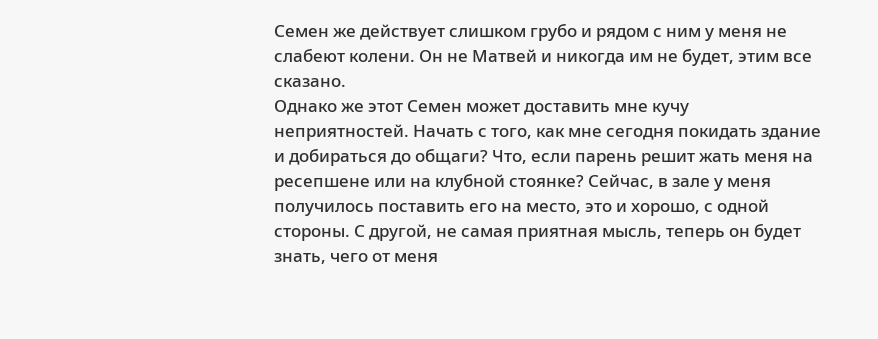Семен же действует слишком грубо и рядом с ним у меня не слабеют колени. Он не Матвей и никогда им не будет, этим все сказано.
Однако же этот Семен может доставить мне кучу неприятностей. Начать с того, как мне сегодня покидать здание и добираться до общаги? Что, если парень решит жать меня на ресепшене или на клубной стоянке? Сейчас, в зале у меня получилось поставить его на место, это и хорошо, с одной стороны. С другой, не самая приятная мысль, теперь он будет знать, чего от меня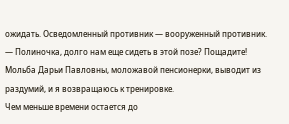ожидать. Осведомленный противник — вооруженный противник.
— Полиночка, долго нам еще сидеть в этой позе? Пощадите!
Мольба Дарьи Павловны, моложавой пенсионерки, выводит из раздумий, и я возвращаюсь к тренировке.
Чем меньше времени остается до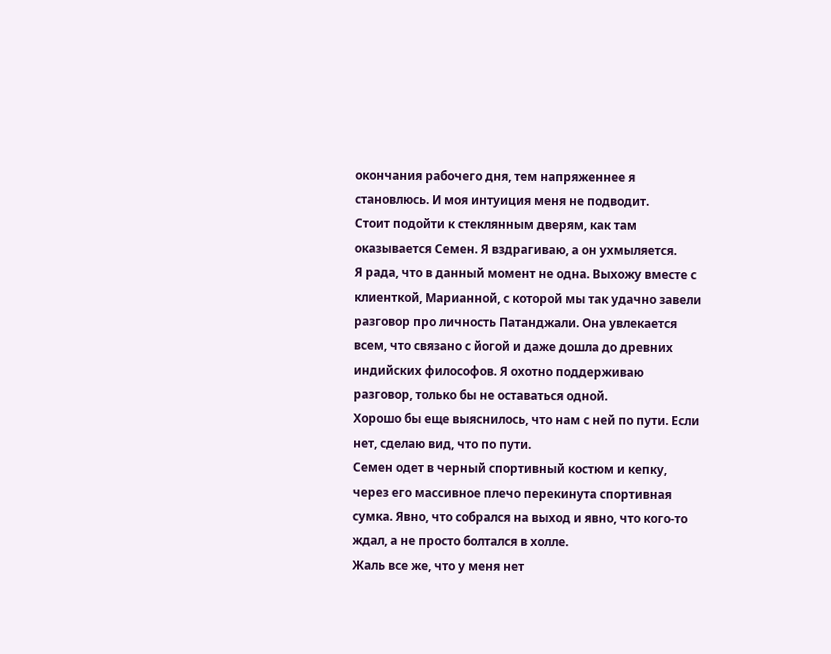окончания рабочего дня, тем напряженнее я становлюсь. И моя интуиция меня не подводит.
Стоит подойти к стеклянным дверям, как там оказывается Семен. Я вздрагиваю, а он ухмыляется.
Я рада, что в данный момент не одна. Выхожу вместе с клиенткой, Марианной, с которой мы так удачно завели разговор про личность Патанджали. Она увлекается всем, что связано с йогой и даже дошла до древних индийских философов. Я охотно поддерживаю разговор, только бы не оставаться одной.
Хорошо бы еще выяснилось, что нам с ней по пути. Если нет, сделаю вид, что по пути.
Семен одет в черный спортивный костюм и кепку, через его массивное плечо перекинута спортивная сумка. Явно, что собрался на выход и явно, что кого-то ждал, а не просто болтался в холле.
Жаль все же, что у меня нет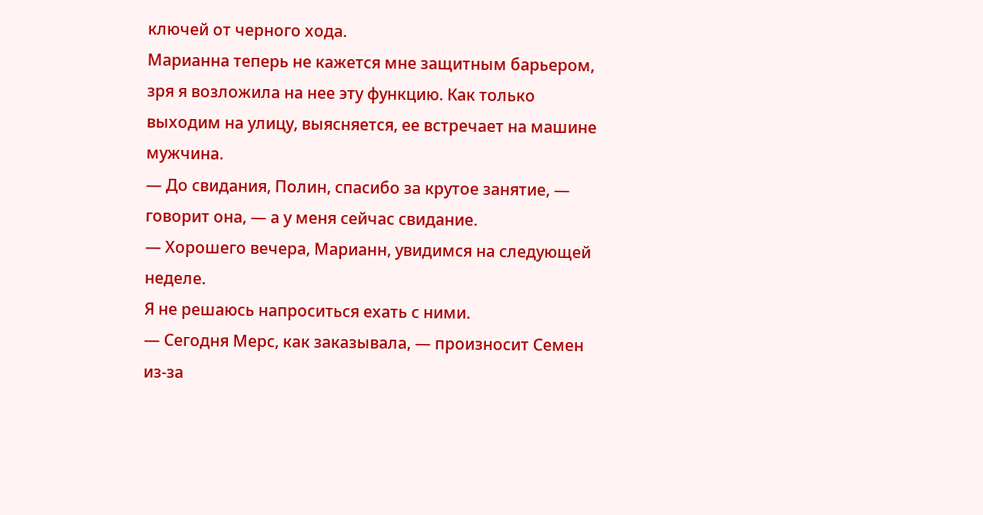ключей от черного хода.
Марианна теперь не кажется мне защитным барьером, зря я возложила на нее эту функцию. Как только выходим на улицу, выясняется, ее встречает на машине мужчина.
— До свидания, Полин, спасибо за крутое занятие, — говорит она, — а у меня сейчас свидание.
— Хорошего вечера, Марианн, увидимся на следующей неделе.
Я не решаюсь напроситься ехать с ними.
— Сегодня Мерс, как заказывала, — произносит Семен из-за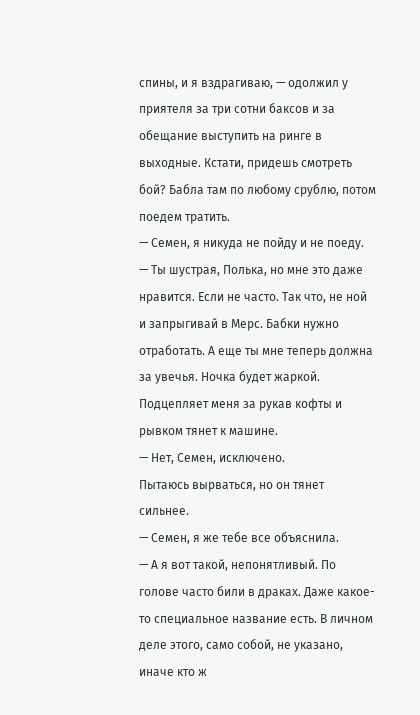спины, и я вздрагиваю, — одолжил у приятеля за три сотни баксов и за обещание выступить на ринге в выходные. Кстати, придешь смотреть бой? Бабла там по любому срублю, потом поедем тратить.
— Семен, я никуда не пойду и не поеду.
— Ты шустрая, Полька, но мне это даже нравится. Если не часто. Так что, не ной и запрыгивай в Мерс. Бабки нужно отработать. А еще ты мне теперь должна за увечья. Ночка будет жаркой.
Подцепляет меня за рукав кофты и рывком тянет к машине.
— Нет, Семен, исключено.
Пытаюсь вырваться, но он тянет сильнее.
— Семен, я же тебе все объяснила.
— А я вот такой, непонятливый. По голове часто били в драках. Даже какое-то специальное название есть. В личном деле этого, само собой, не указано, иначе кто ж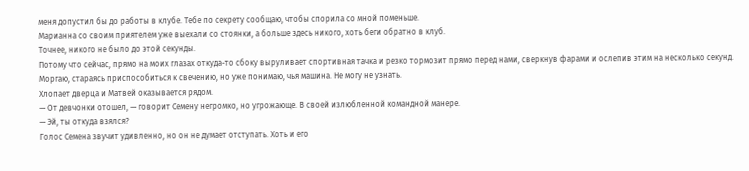меня допустил бы до работы в клубе. Тебе по секрету сообщаю, чтобы спорила со мной поменьше.
Марианна со своим приятелем уже выехали со стоянки, а больше здесь никого, хоть беги обратно в клуб.
Точнее, никого не было до этой секунды.
Потому что сейчас, прямо на моих глазах откуда-то сбоку выруливает спортивная тачка и резко тормозит прямо перед нами, сверкнув фарами и ослепив этим на несколько секунд.
Моргаю, стараясь приспособиться к свечению, но уже понимаю, чья машина. Не могу не узнать.
Хлопает дверца и Матвей оказывается рядом.
— От девчонки отошел, — говорит Семену негромко, но угрожающе. В своей излюбленной командной манере.
— Эй, ты откуда взялся?
Голос Семена звучит удивленно, но он не думает отступать. Хоть и его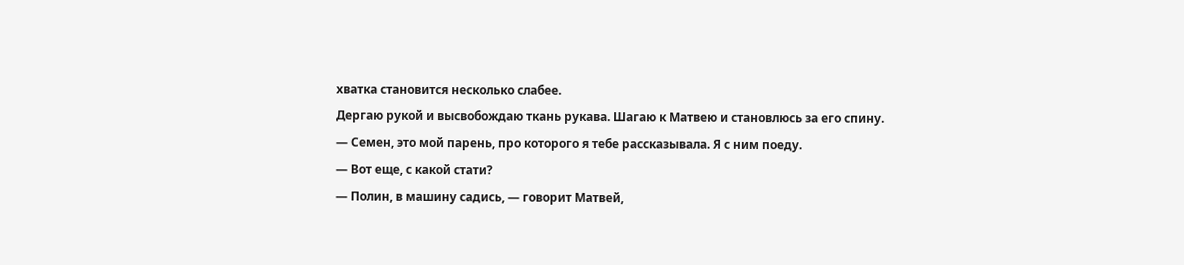хватка становится несколько слабее.
Дергаю рукой и высвобождаю ткань рукава. Шагаю к Матвею и становлюсь за его спину.
— Семен, это мой парень, про которого я тебе рассказывала. Я с ним поеду.
— Вот еще, с какой стати?
— Полин, в машину садись, — говорит Матвей,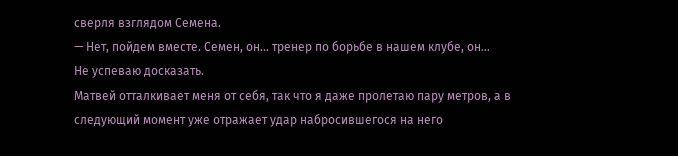сверля взглядом Семена.
— Нет, пойдем вместе. Семен, он… тренер по борьбе в нашем клубе, он…
Не успеваю досказать.
Матвей отталкивает меня от себя, так что я даже пролетаю пару метров, а в следующий момент уже отражает удар набросившегося на него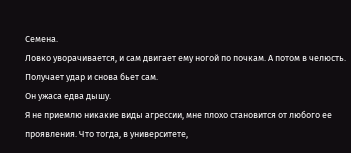Семена.
Ловко уворачивается, и сам двигает ему ногой по почкам. А потом в челюсть. Получает удар и снова бьет сам.
Он ужаса едва дышу.
Я не приемлю никакие виды агрессии, мне плохо становится от любого ее проявления. Что тогда, в университете,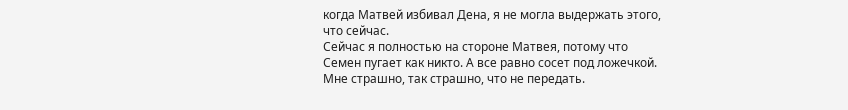когда Матвей избивал Дена, я не могла выдержать этого, что сейчас.
Сейчас я полностью на стороне Матвея, потому что Семен пугает как никто. А все равно сосет под ложечкой. Мне страшно, так страшно, что не передать.